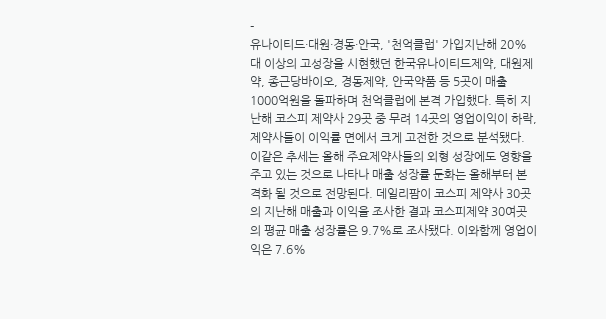-
유나이티드·대원·경동·안국, '천억클럽' 가입지난해 20%대 이상의 고성장을 시현했던 한국유나이티드제약, 대원제약, 종근당바이오, 경동제약, 안국약품 등 5곳이 매출 1000억원을 돌파하며 천억클럽에 본격 가입했다. 특히 지난해 코스피 제약사 29곳 중 무려 14곳의 영업이익이 하락, 제약사들이 이익률 면에서 크게 고전한 것으로 분석됐다. 이같은 추세는 올해 주요제약사들의 외형 성장에도 영향을 주고 있는 것으로 나타나 매출 성장률 둔화는 올해부터 본격화 될 것으로 전망된다. 데일리팜이 코스피 제약사 30곳의 지난해 매출과 이익을 조사한 결과 코스피제약 30여곳의 평균 매출 성장률은 9.7%로 조사됐다. 이와함께 영업이익은 7.6%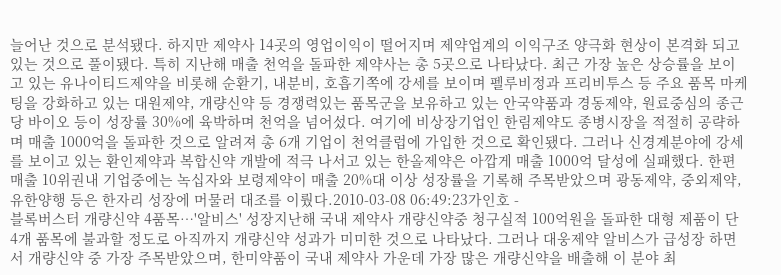늘어난 것으로 분석됐다. 하지만 제약사 14곳의 영업이익이 떨어지며 제약업계의 이익구조 양극화 현상이 본격화 되고 있는 것으로 풀이됐다. 특히 지난해 매출 천억을 돌파한 제약사는 총 5곳으로 나타났다. 최근 가장 높은 상승률을 보이고 있는 유나이티드제약을 비롯해 순환기, 내분비, 호흡기쪽에 강세를 보이며 펠루비정과 프리비투스 등 주요 품목 마케팅을 강화하고 있는 대원제약, 개량신약 등 경쟁력있는 품목군을 보유하고 있는 안국약품과 경동제약, 원료중심의 종근당 바이오 등이 성장률 30%에 육박하며 천억을 넘어섰다. 여기에 비상장기업인 한림제약도 종병시장을 적절히 공략하며 매출 1000억을 돌파한 것으로 알려져 총 6개 기업이 천억클럽에 가입한 것으로 확인됐다. 그러나 신경계분야에 강세를 보이고 있는 환인제약과 복합신약 개발에 적극 나서고 있는 한올제약은 아깝게 매출 1000억 달성에 실패했다. 한편 매출 10위권내 기업중에는 녹십자와 보령제약이 매출 20%대 이상 성장률을 기록해 주목받았으며 광동제약, 중외제약, 유한양행 등은 한자리 성장에 머물러 대조를 이뤘다.2010-03-08 06:49:23가인호 -
블록버스터 개량신약 4품목…'알비스' 성장지난해 국내 제약사 개량신약중 청구실적 100억원을 돌파한 대형 제품이 단 4개 품목에 불과할 정도로 아직까지 개량신약 성과가 미미한 것으로 나타났다. 그러나 대웅제약 알비스가 급성장 하면서 개량신약 중 가장 주목받았으며, 한미약품이 국내 제약사 가운데 가장 많은 개량신약을 배출해 이 분야 최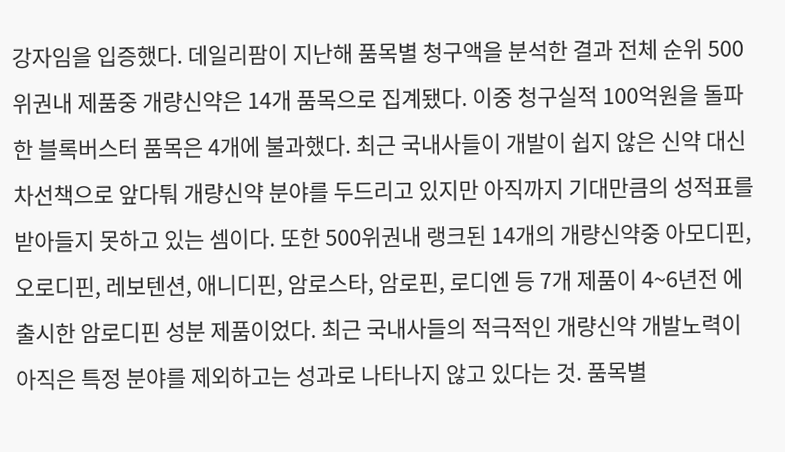강자임을 입증했다. 데일리팜이 지난해 품목별 청구액을 분석한 결과 전체 순위 500위권내 제품중 개량신약은 14개 품목으로 집계됐다. 이중 청구실적 100억원을 돌파한 블록버스터 품목은 4개에 불과했다. 최근 국내사들이 개발이 쉽지 않은 신약 대신 차선책으로 앞다퉈 개량신약 분야를 두드리고 있지만 아직까지 기대만큼의 성적표를 받아들지 못하고 있는 셈이다. 또한 500위권내 랭크된 14개의 개량신약중 아모디핀, 오로디핀, 레보텐션, 애니디핀, 암로스타, 암로핀, 로디엔 등 7개 제품이 4~6년전 에 출시한 암로디핀 성분 제품이었다. 최근 국내사들의 적극적인 개량신약 개발노력이 아직은 특정 분야를 제외하고는 성과로 나타나지 않고 있다는 것. 품목별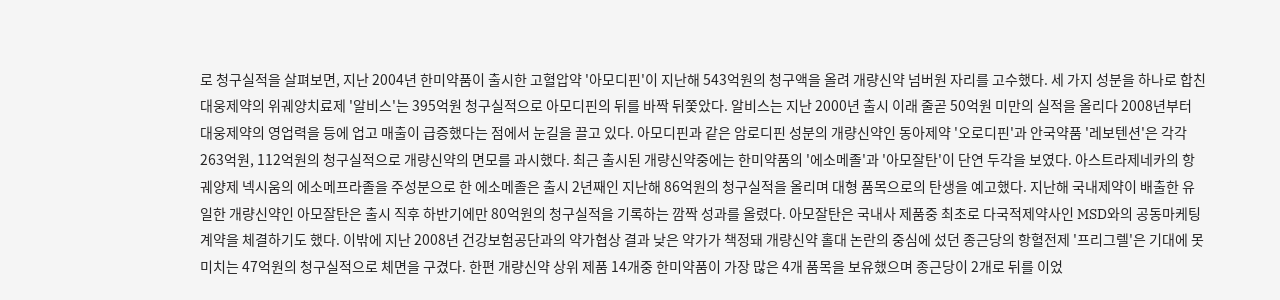로 청구실적을 살펴보면, 지난 2004년 한미약품이 출시한 고혈압약 '아모디핀'이 지난해 543억원의 청구액을 올려 개량신약 넘버원 자리를 고수했다. 세 가지 성분을 하나로 합친 대웅제약의 위궤양치료제 '알비스'는 395억원 청구실적으로 아모디핀의 뒤를 바짝 뒤쫓았다. 알비스는 지난 2000년 출시 이래 줄곧 50억원 미만의 실적을 올리다 2008년부터 대웅제약의 영업력을 등에 업고 매출이 급증했다는 점에서 눈길을 끌고 있다. 아모디핀과 같은 암로디핀 성분의 개량신약인 동아제약 '오로디핀'과 안국약품 '레보텐션'은 각각 263억원, 112억원의 청구실적으로 개량신약의 면모를 과시했다. 최근 출시된 개량신약중에는 한미약품의 '에소메졸'과 '아모잘탄'이 단연 두각을 보였다. 아스트라제네카의 항궤양제 넥시움의 에소메프라졸을 주성분으로 한 에소메졸은 출시 2년째인 지난해 86억원의 청구실적을 올리며 대형 품목으로의 탄생을 예고했다. 지난해 국내제약이 배출한 유일한 개량신약인 아모잘탄은 출시 직후 하반기에만 80억원의 청구실적을 기록하는 깜짝 성과를 올렸다. 아모잘탄은 국내사 제품중 최초로 다국적제약사인 MSD와의 공동마케팅 계약을 체결하기도 했다. 이밖에 지난 2008년 건강보험공단과의 약가협상 결과 낮은 약가가 책정돼 개량신약 홀대 논란의 중심에 섰던 종근당의 항혈전제 '프리그렐'은 기대에 못 미치는 47억원의 청구실적으로 체면을 구겼다. 한편 개량신약 상위 제품 14개중 한미약품이 가장 많은 4개 품목을 보유했으며 종근당이 2개로 뒤를 이었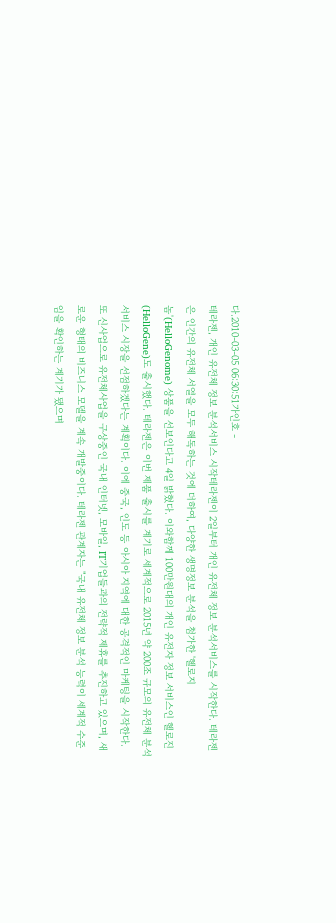다.2010-03-05 06:30:51가인호 -
테라젠, 개인 유전체 정보 분석서비스 시작테라젠이 2일부터 개인 유전체 정보 분석서비스를 시작한다. 테라젠은 인간의 유전체 서열을 모두 해독하는 것에 더하여, 다양한 생명정보 분석을 첨가한 '헬로지놈'(HelloGenome) 상품을 선보인다고 4일 밝혔다. 이와함께 100만원대의 개인 유전자 정보 서비스인 헬로진(HelloGene)도 출시했다. 테라젠은 이번 제품 출시를 계기로 세계적으로 2015년 약 200조 규모의 유전체 분석 서비스 시장을 선점하겠다는 계획이다. 이에 중국, 인도 등 아시아 지역에 대한 공격적인 마케팅을 시작한다. 또 신사업으로 유전체사업을 구상중인 국내 인터넷, 모바일, IT기업들과의 전략적 제휴를 추진하고 있으며, 새로운 형태의 비즈니스 모델을 계속 개발중이다. 테라젠 관계자는 "국내 유전체 정보 분석 능력이 세계적 수준임을 확인하는 계기가 됐으며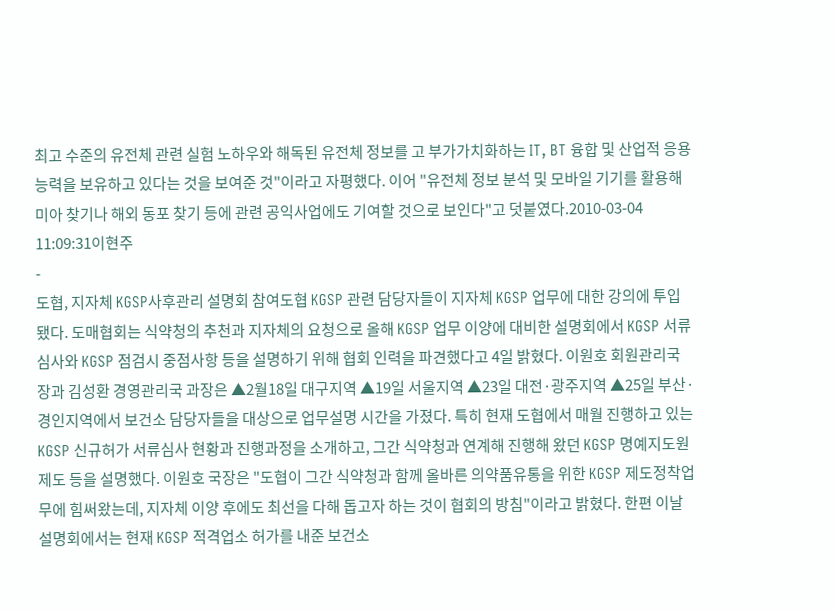최고 수준의 유전체 관련 실험 노하우와 해독된 유전체 정보를 고 부가가치화하는 IT, BT 융합 및 산업적 응용능력을 보유하고 있다는 것을 보여준 것"이라고 자평했다. 이어 "유전체 정보 분석 및 모바일 기기를 활용해 미아 찾기나 해외 동포 찾기 등에 관련 공익사업에도 기여할 것으로 보인다"고 덧붙였다.2010-03-04 11:09:31이현주
-
도협, 지자체 KGSP사후관리 설명회 참여도협 KGSP 관련 담당자들이 지자체 KGSP 업무에 대한 강의에 투입됐다. 도매협회는 식약청의 추천과 지자체의 요청으로 올해 KGSP 업무 이양에 대비한 설명회에서 KGSP 서류심사와 KGSP 점검시 중점사항 등을 설명하기 위해 협회 인력을 파견했다고 4일 밝혔다. 이원호 회원관리국장과 김성환 경영관리국 과장은 ▲2월18일 대구지역 ▲19일 서울지역 ▲23일 대전·광주지역 ▲25일 부산·경인지역에서 보건소 담당자들을 대상으로 업무설명 시간을 가졌다. 특히 현재 도협에서 매월 진행하고 있는 KGSP 신규허가 서류심사 현황과 진행과정을 소개하고, 그간 식약청과 연계해 진행해 왔던 KGSP 명예지도원제도 등을 설명했다. 이원호 국장은 "도협이 그간 식약청과 함께 올바른 의약품유통을 위한 KGSP 제도정착업무에 힘써왔는데, 지자체 이양 후에도 최선을 다해 돕고자 하는 것이 협회의 방침"이라고 밝혔다. 한편 이날 설명회에서는 현재 KGSP 적격업소 허가를 내준 보건소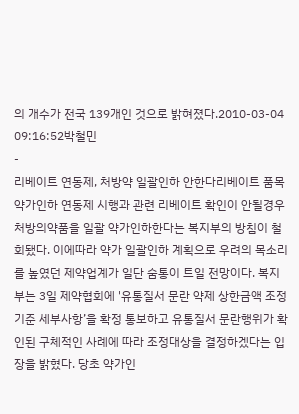의 개수가 전국 139개인 것으로 밝혀졌다.2010-03-04 09:16:52박철민
-
리베이트 연동제, 처방약 일괄인하 안한다리베이트 품목 약가인하 연동제 시행과 관련 리베이트 확인이 안될경우 처방의약품을 일괄 약가인하한다는 복지부의 방침이 철회됐다. 이에따라 약가 일괄인하 계획으로 우려의 목소리를 높였던 제약업계가 일단 숨통이 트일 전망이다. 복지부는 3일 제약협회에 '유통질서 문란 약제 상한금액 조정기준 세부사항’을 확정 통보하고 유통질서 문란행위가 확인된 구체적인 사례에 따라 조정대상을 결정하겠다는 입장을 밝혔다. 당초 약가인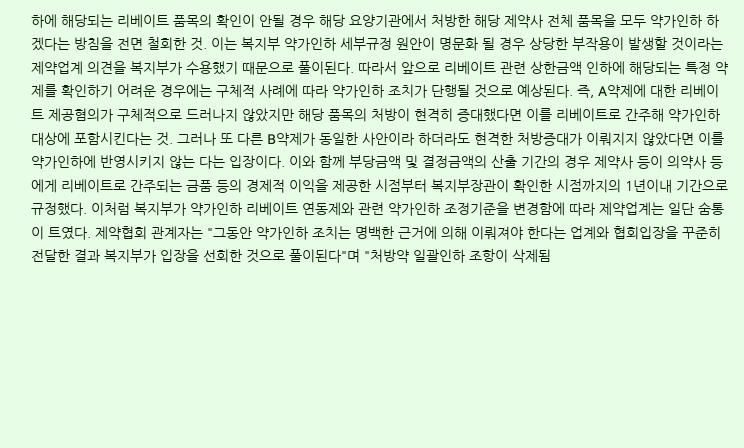하에 해당되는 리베이트 품목의 확인이 안될 경우 해당 요양기관에서 처방한 해당 제약사 전체 품목을 모두 약가인하 하겠다는 방침을 전면 철회한 것. 이는 복지부 약가인하 세부규정 원안이 명문화 될 경우 상당한 부작용이 발생할 것이라는 제약업계 의견을 복지부가 수용했기 때문으로 풀이된다. 따라서 앞으로 리베이트 관련 상한금액 인하에 해당되는 특정 약제를 확인하기 어려운 경우에는 구체적 사례에 따라 약가인하 조치가 단행될 것으로 예상된다. 즉, A약제에 대한 리베이트 제공혐의가 구체적으로 드러나지 않았지만 해당 품목의 처방이 현격히 증대했다면 이를 리베이트로 간주해 약가인하 대상에 포함시킨다는 것. 그러나 또 다른 B약제가 동일한 사안이라 하더라도 현격한 처방증대가 이뤄지지 않았다면 이를 약가인하에 반영시키지 않는 다는 입장이다. 이와 함께 부당금액 및 결정금액의 산출 기간의 경우 제약사 등이 의약사 등에게 리베이트로 간주되는 금품 등의 경제적 이익을 제공한 시점부터 복지부장관이 확인한 시점까지의 1년이내 기간으로 규정했다. 이처럼 복지부가 약가인하 리베이트 연동제와 관련 약가인하 조정기준을 변경함에 따라 제약업계는 일단 숨통이 트였다. 제약협회 관계자는 "그동안 약가인하 조치는 명백한 근거에 의해 이뤄져야 한다는 업계와 협회입장을 꾸준히 전달한 결과 복지부가 입장을 선회한 것으로 풀이된다"며 "처방약 일괄인하 조항이 삭제됨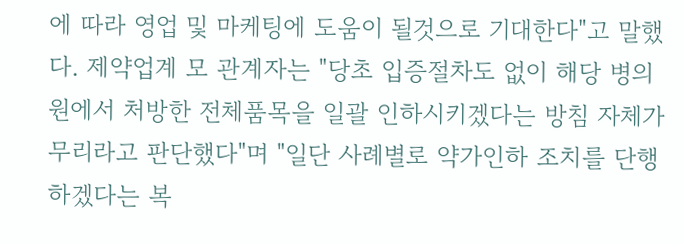에 따라 영업 및 마케팅에 도움이 될것으로 기대한다"고 말했다. 제약업계 모 관계자는 "당초 입증절차도 없이 해당 병의원에서 처방한 전체품목을 일괄 인하시키겠다는 방침 자체가 무리라고 판단했다"며 "일단 사례별로 약가인하 조치를 단행하겠다는 복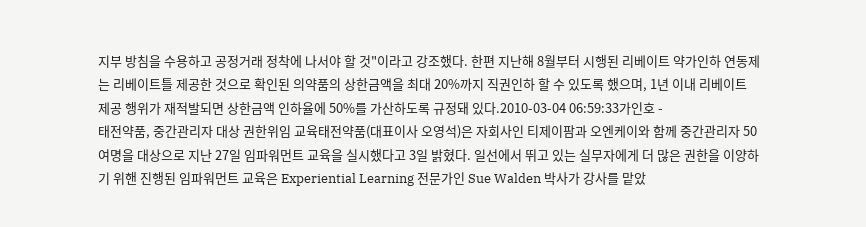지부 방침을 수용하고 공정거래 정착에 나서야 할 것"이라고 강조했다. 한편 지난해 8월부터 시행된 리베이트 약가인하 연동제는 리베이트틀 제공한 것으로 확인된 의약품의 상한금액을 최대 20%까지 직권인하 할 수 있도록 했으며, 1년 이내 리베이트 제공 행위가 재적발되면 상한금액 인하율에 50%를 가산하도록 규정돼 있다.2010-03-04 06:59:33가인호 -
태전약품, 중간관리자 대상 권한위임 교육태전약품(대표이사 오영석)은 자회사인 티제이팜과 오엔케이와 함께 중간관리자 50여명을 대상으로 지난 27일 임파워먼트 교육을 실시했다고 3일 밝혔다. 일선에서 뛰고 있는 실무자에게 더 많은 권한을 이양하기 위핸 진행된 임파워먼트 교육은 Experiential Learning 전문가인 Sue Walden 박사가 강사를 맡았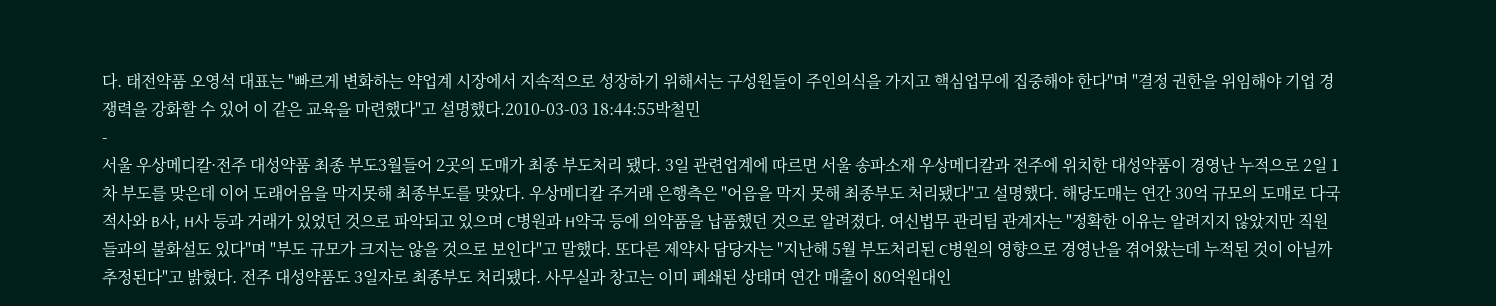다. 태전약품 오영석 대표는 "빠르게 변화하는 약업계 시장에서 지속적으로 성장하기 위해서는 구성원들이 주인의식을 가지고 핵심업무에 집중해야 한다"며 "결정 권한을 위임해야 기업 경쟁력을 강화할 수 있어 이 같은 교육을 마련했다"고 설명했다.2010-03-03 18:44:55박철민
-
서울 우상메디칼·전주 대성약품 최종 부도3월들어 2곳의 도매가 최종 부도처리 됐다. 3일 관련업계에 따르면 서울 송파소재 우상메디칼과 전주에 위치한 대성약품이 경영난 누적으로 2일 1차 부도를 맞은데 이어 도래어음을 막지못해 최종부도를 맞았다. 우상메디칼 주거래 은행측은 "어음을 막지 못해 최종부도 처리됐다"고 설명했다. 해당도매는 연간 30억 규모의 도매로 다국적사와 B사, H사 등과 거래가 있었던 것으로 파악되고 있으며 C병원과 H약국 등에 의약품을 납품했던 것으로 알려졌다. 여신법무 관리팀 관계자는 "정확한 이유는 알려지지 않았지만 직원들과의 불화설도 있다"며 "부도 규모가 크지는 않을 것으로 보인다"고 말했다. 또다른 제약사 담당자는 "지난해 5월 부도처리된 C병원의 영향으로 경영난을 겪어왔는데 누적된 것이 아닐까 추정된다"고 밝혔다. 전주 대성약품도 3일자로 최종부도 처리됐다. 사무실과 창고는 이미 폐쇄된 상태며 연간 매출이 80억원대인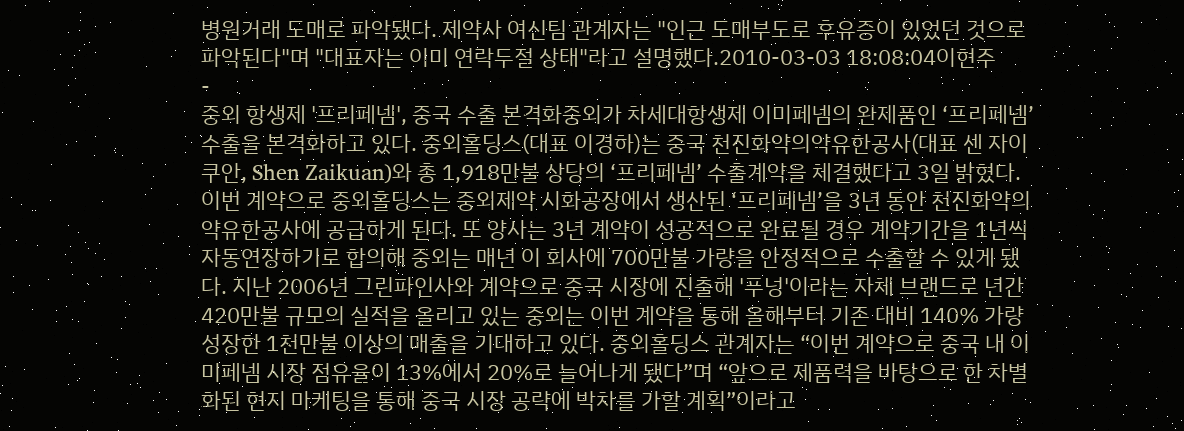병원거래 도매로 파악됐다. 제약사 여신팀 관계자는 "인근 도매부도로 후유증이 있었던 것으로 파악된다"며 "대표자는 이미 연락두절 상태"라고 설명했다.2010-03-03 18:08:04이현주
-
중외 항생제 '프리페넴', 중국 수출 본격화중외가 차세대항생제 이미페넴의 완제품인 ‘프리페넴’ 수출을 본격화하고 있다. 중외홀딩스(대표 이경하)는 중국 천진화약의약유한공사(대표 센 자이쿠안, Shen Zaikuan)와 총 1,918만불 상당의 ‘프리페넴’ 수출계약을 체결했다고 3일 밝혔다. 이번 계약으로 중외홀딩스는 중외제약 시화공장에서 생산된 ‘프리페넴’을 3년 동안 천진화약의약유한공사에 공급하게 된다. 또 양사는 3년 계약이 성공적으로 완료될 경우 계약기간을 1년씩 자동연장하기로 합의해 중외는 매년 이 회사에 700만불 가량을 안정적으로 수출할 수 있게 됐다. 지난 2006년 그린파인사와 계약으로 중국 시장에 진출해 '푸넝'이라는 자체 브랜드로 년간 420만불 규모의 실적을 올리고 있는 중외는 이번 계약을 통해 올해부터 기존 대비 140% 가량 성장한 1천만불 이상의 매출을 기대하고 있다. 중외홀딩스 관계자는 “이번 계약으로 중국 내 이미페넴 시장 점유율이 13%에서 20%로 늘어나게 됐다”며 “앞으로 제품력을 바탕으로 한 차별화된 현지 마케팅을 통해 중국 시장 공략에 박차를 가할 계획”이라고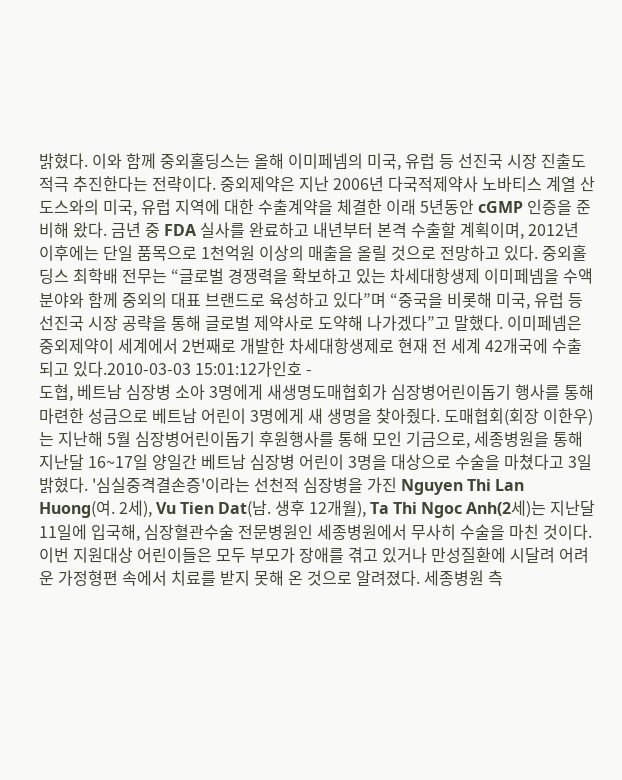밝혔다. 이와 함께 중외홀딩스는 올해 이미페넴의 미국, 유럽 등 선진국 시장 진출도 적극 추진한다는 전략이다. 중외제약은 지난 2006년 다국적제약사 노바티스 계열 산도스와의 미국, 유럽 지역에 대한 수출계약을 체결한 이래 5년동안 cGMP 인증을 준비해 왔다. 금년 중 FDA 실사를 완료하고 내년부터 본격 수출할 계획이며, 2012년 이후에는 단일 품목으로 1천억원 이상의 매출을 올릴 것으로 전망하고 있다. 중외홀딩스 최학배 전무는 “글로벌 경쟁력을 확보하고 있는 차세대항생제 이미페넴을 수액분야와 함께 중외의 대표 브랜드로 육성하고 있다”며 “중국을 비롯해 미국, 유럽 등 선진국 시장 공략을 통해 글로벌 제약사로 도약해 나가겠다”고 말했다. 이미페넴은 중외제약이 세계에서 2번째로 개발한 차세대항생제로 현재 전 세계 42개국에 수출되고 있다.2010-03-03 15:01:12가인호 -
도협, 베트남 심장병 소아 3명에게 새생명도매협회가 심장병어린이돕기 행사를 통해 마련한 성금으로 베트남 어린이 3명에게 새 생명을 찾아줬다. 도매협회(회장 이한우)는 지난해 5월 심장병어린이돕기 후원행사를 통해 모인 기금으로, 세종병원을 통해 지난달 16~17일 양일간 베트남 심장병 어린이 3명을 대상으로 수술을 마쳤다고 3일 밝혔다. '심실중격결손증'이라는 선천적 심장병을 가진 Nguyen Thi Lan Huong(여. 2세), Vu Tien Dat(남. 생후 12개월), Ta Thi Ngoc Anh(2세)는 지난달 11일에 입국해, 심장혈관수술 전문병원인 세종병원에서 무사히 수술을 마친 것이다. 이번 지원대상 어린이들은 모두 부모가 장애를 겪고 있거나 만성질환에 시달려 어려운 가정형편 속에서 치료를 받지 못해 온 것으로 알려졌다. 세종병원 측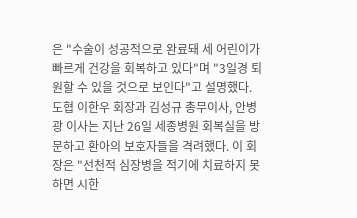은 "수술이 성공적으로 완료돼 세 어린이가 빠르게 건강을 회복하고 있다"며 "3일경 퇴원할 수 있을 것으로 보인다"고 설명했다. 도협 이한우 회장과 김성규 총무이사, 안병광 이사는 지난 26일 세종병원 회복실을 방문하고 환아의 보호자들을 격려했다. 이 회장은 "선천적 심장병을 적기에 치료하지 못하면 시한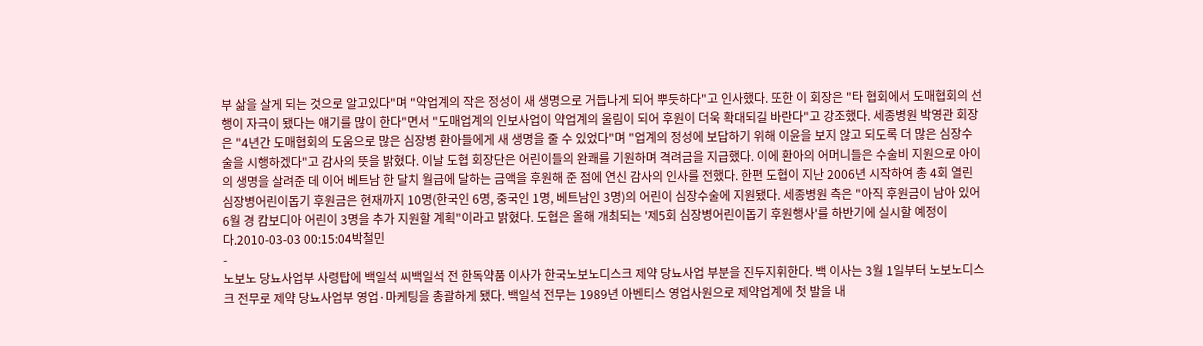부 삶을 살게 되는 것으로 알고있다"며 "약업계의 작은 정성이 새 생명으로 거듭나게 되어 뿌듯하다"고 인사했다. 또한 이 회장은 "타 협회에서 도매협회의 선행이 자극이 됐다는 얘기를 많이 한다"면서 "도매업계의 인보사업이 약업계의 울림이 되어 후원이 더욱 확대되길 바란다"고 강조했다. 세종병원 박영관 회장은 "4년간 도매협회의 도움으로 많은 심장병 환아들에게 새 생명을 줄 수 있었다"며 "업계의 정성에 보답하기 위해 이윤을 보지 않고 되도록 더 많은 심장수술을 시행하겠다"고 감사의 뜻을 밝혔다. 이날 도협 회장단은 어린이들의 완쾌를 기원하며 격려금을 지급했다. 이에 환아의 어머니들은 수술비 지원으로 아이의 생명을 살려준 데 이어 베트남 한 달치 월급에 달하는 금액을 후원해 준 점에 연신 감사의 인사를 전했다. 한편 도협이 지난 2006년 시작하여 총 4회 열린 심장병어린이돕기 후원금은 현재까지 10명(한국인 6명, 중국인 1명, 베트남인 3명)의 어린이 심장수술에 지원됐다. 세종병원 측은 "아직 후원금이 남아 있어 6월 경 캄보디아 어린이 3명을 추가 지원할 계획"이라고 밝혔다. 도협은 올해 개최되는 '제5회 심장병어린이돕기 후원행사'를 하반기에 실시할 예정이다.2010-03-03 00:15:04박철민
-
노보노 당뇨사업부 사령탑에 백일석 씨백일석 전 한독약품 이사가 한국노보노디스크 제약 당뇨사업 부분을 진두지휘한다. 백 이사는 3월 1일부터 노보노디스크 전무로 제약 당뇨사업부 영업·마케팅을 총괄하게 됐다. 백일석 전무는 1989년 아벤티스 영업사원으로 제약업계에 첫 발을 내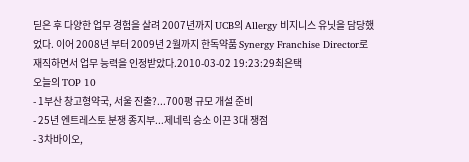딛은 후 다양한 업무 경험을 살려 2007년까지 UCB의 Allergy 비지니스 유닛을 담당했었다. 이어 2008년 부터 2009년 2월까지 한독약품 Synergy Franchise Director로 재직하면서 업무 능력을 인정받았다.2010-03-02 19:23:29최은택
오늘의 TOP 10
- 1부산 창고형약국, 서울 진출?...700평 규모 개설 준비
- 25년 엔트레스토 분쟁 종지부...제네릭 승소 이끈 3대 쟁점
- 3차바이오,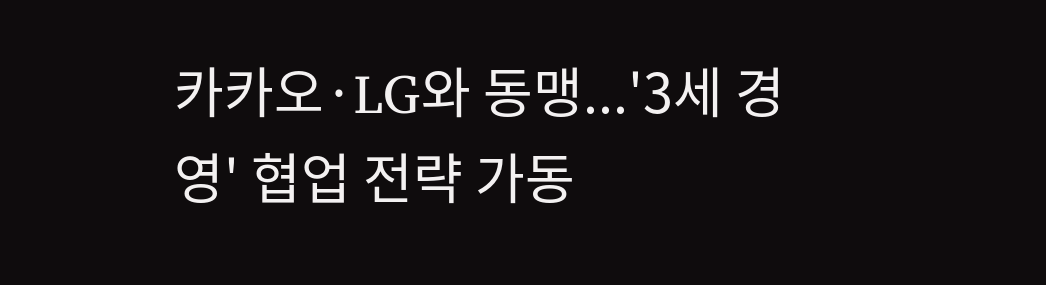카카오·LG와 동맹...'3세 경영' 협업 전략 가동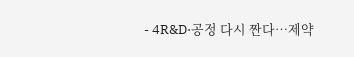- 4R&D·공정 다시 짠다…제약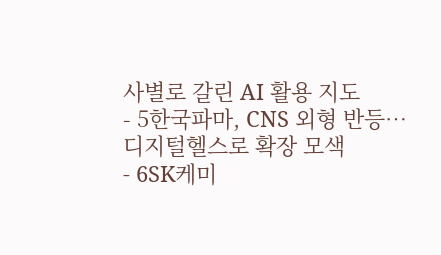사별로 갈린 AI 활용 지도
- 5한국파마, CNS 외형 반등…디지털헬스로 확장 모색
- 6SK케미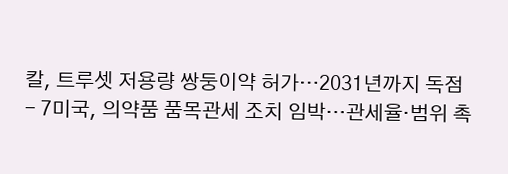칼, 트루셋 저용량 쌍둥이약 허가…2031년까지 독점
- 7미국, 의약품 품목관세 조치 임박…관세율·범위 촉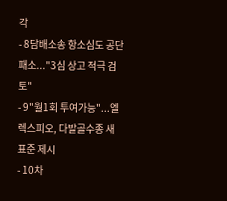각
- 8담배소송 항소심도 공단 패소..."3심 상고 적극 검토"
- 9"월1회 투여가능"...엘렉스피오, 다발골수종 새 표준 제시
- 10차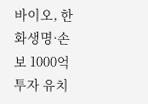바이오, 한화생명·손보 1000억 투자 유치